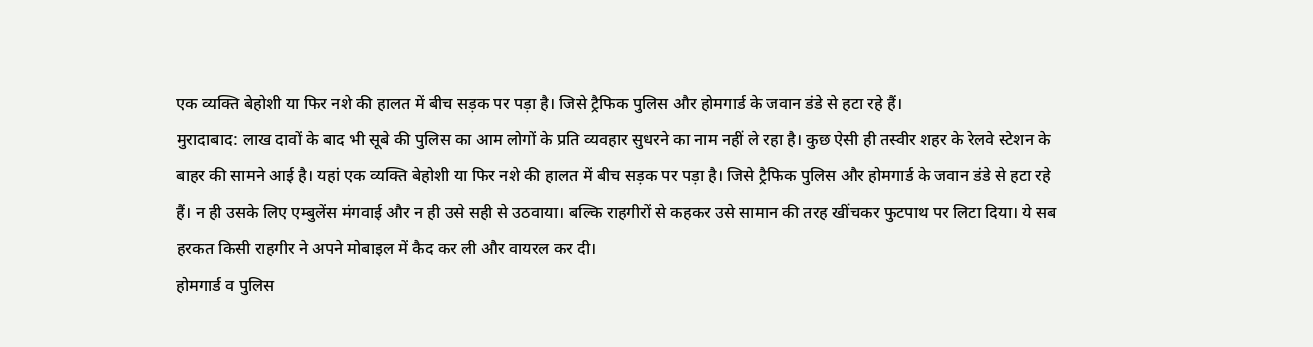एक व्यक्ति बेहोशी या फिर नशे की हालत में बीच सड़क पर पड़ा है। जिसे ट्रैफिक पुलिस और होमगार्ड के जवान डंडे से हटा रहे हैं।
मुरादाबाद: लाख दावों के बाद भी सूबे की पुलिस का आम लोगों के प्रति व्यवहार सुधरने का नाम नहीं ले रहा है। कुछ ऐसी ही तस्वीर शहर के रेलवे स्टेशन के बाहर की सामने आई है। यहां एक व्यक्ति बेहोशी या फिर नशे की हालत में बीच सड़क पर पड़ा है। जिसे ट्रैफिक पुलिस और होमगार्ड के जवान डंडे से हटा रहे हैं। न ही उसके लिए एम्बुलेंस मंगवाई और न ही उसे सही से उठवाया। बल्कि राहगीरों से कहकर उसे सामान की तरह खींचकर फुटपाथ पर लिटा दिया। ये सब हरकत किसी राहगीर ने अपने मोबाइल में कैद कर ली और वायरल कर दी।
होमगार्ड व पुलिस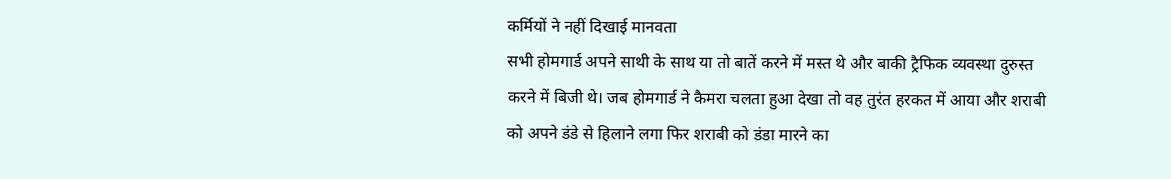कर्मियों ने नहीं दिखाई मानवता
सभी होमगार्ड अपने साथी के साथ या तो बातें करने में मस्त थे और बाकी ट्रैफिक व्यवस्था दुरुस्त करने में बिजी थे। जब होमगार्ड ने कैमरा चलता हुआ देखा तो वह तुरंत हरकत में आया और शराबी को अपने डंडे से हिलाने लगा फिर शराबी को डंडा मारने का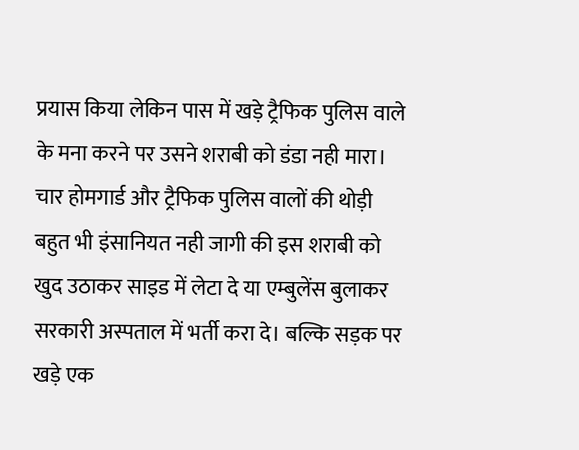प्रयास किया लेकिन पास में खड़े ट्रैफिक पुलिस वाले के मना करने पर उसने शराबी को डंडा नही मारा। चार होमगार्ड और ट्रैफिक पुलिस वालों की थोड़ी बहुत भी इंसानियत नही जागी की इस शराबी को खुद उठाकर साइड में लेटा दे या एम्बुलेंस बुलाकर सरकारी अस्पताल में भर्ती करा दे। बल्कि सड़क पर खड़े एक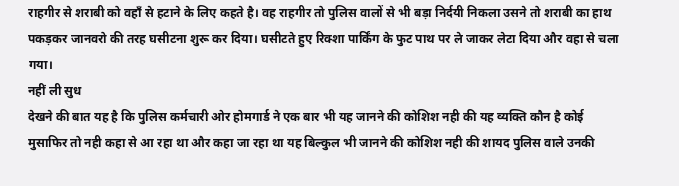राहगीर से शराबी को वहाँ से हटाने के लिए कहते है। वह राहगीर तो पुलिस वालों से भी बड़ा निर्दयी निकला उसने तो शराबी का हाथ पकड़कर जानवरो की तरह घसीटना शुरू कर दिया। घसीटते हुए रिक्शा पार्किंग के फुट पाथ पर ले जाकर लेटा दिया और वहा से चला गया।
नहीं ली सुध
देखने की बात यह है कि पुलिस कर्मचारी ओर होमगार्ड ने एक बार भी यह जानने की कोशिश नही की यह व्यक्ति कौन है कोई मुसाफिर तो नही कहा से आ रहा था और कहा जा रहा था यह बिल्कुल भी जानने की कोशिश नही की शायद पुलिस वाले उनकी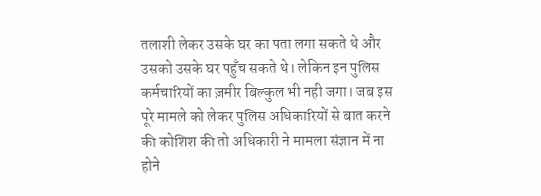तलाशी लेकर उसके घर का पता लगा सकते थे और उसको उसके घर पहुँच सकते थे। लेकिन इन पुलिस कर्मचारियों का ज़मीर बिल्कुल भी नही जगा। जब इस पूरे मामले को लेकर पुलिस अधिकारियों से बात करने की कोशिश की तो अधिकारी ने मामला संज्ञान में ना होने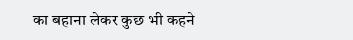का बहाना लेकर कुछ भी कहने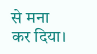से मना कर दिया।